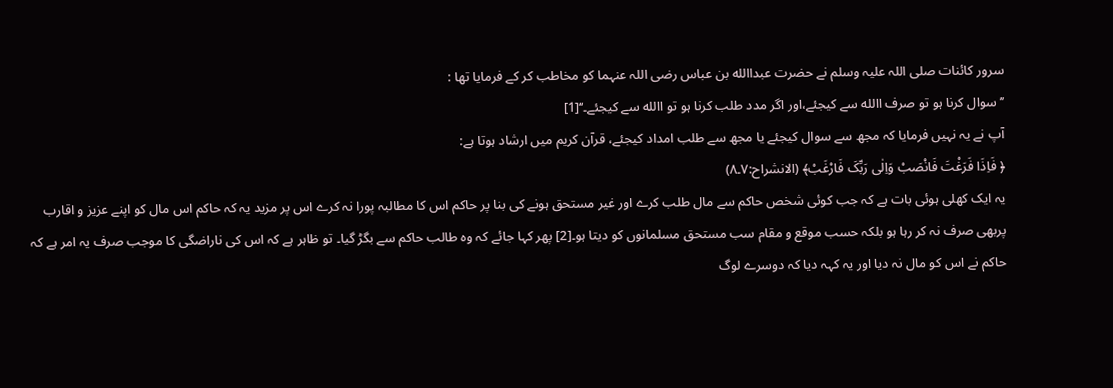سرور کائنات صلی اللہ علیہ وسلم نے حضرت عبداالله بن عباس رضی اللہ عنہما کو مخاطب کر کے فرمایا تھا :
’’ سوال کرنا ہو تو صرف االله سے کیجئے،اور اگر مدد طلب کرنا ہو تو االله سے کیجئے۔‘‘[1]
آپ نے یہ نہیں فرمایا کہ مجھ سے سوال کیجئے یا مجھ سے طلب امداد کیجئے، قرآن کریم میں ارشاد ہوتا ہے:
﴿ فَاِذَا فَرَغْتَ فَانْصَبْ وَاِلٰی رَبِّکَ فَارْغَبْ﴾ (الانشراح:۷۔۸)
یہ ایک کھلی ہوئی بات ہے کہ جب کوئی شخص حاکم سے مال طلب کرے اور غیر مستحق ہونے کی بنا پر حاکم اس کا مطالبہ پورا نہ کرے اس پر مزید یہ کہ حاکم اس مال کو اپنے عزیز و اقارب پربھی صرف نہ کر رہا ہو بلکہ حسب موقع و مقام سب مستحق مسلمانوں کو دیتا ہو۔[2] پھر کہا جائے کہ وہ طالب حاکم سے بگڑ گیا۔ تو ظاہر ہے کہ اس کی ناراضگی کا موجب صرف یہ امر ہے کہ حاکم نے اس کو مال نہ دیا اور یہ کہہ دیا کہ دوسرے لوگ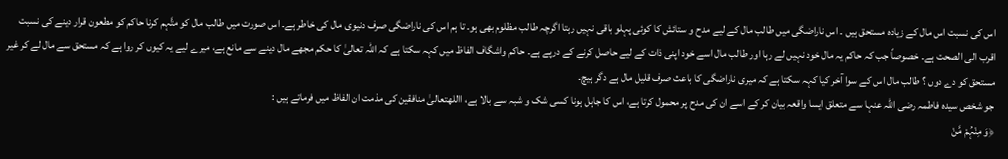اس کی نسبت اس مال کے زیادہ مستحق ہیں ۔ اس ناراضگی میں طالب مال کے لیے مدح و ستائش کا کوئی پہلو باقی نہیں رہتا اگرچہ طالب مظلوم بھی ہو۔ تا ہم اس کی ناراضگی صرف دنیوی مال کی خاطر ہے۔ اس صورت میں طالب مال کو متَّہم کرنا حاکم کو مطعون قرار دینے کی نسبت اقرب الی الصحت ہے۔ خصوصاً جب کہ حاکم یہ مال خود نہیں لے رہا اور طالب مال اسے خود اپنی ذات کے لیے حاصل کرنے کے درپے ہے۔ حاکم واشگاف الفاظ میں کہہ سکتا ہے کہ اللہ تعالیٰ کا حکم مجھے مال دینے سے مانع ہے، میرے لیے یہ کیوں کر روا ہے کہ مستحق سے مال لے کر غیر مستحق کو دے دوں ؟ طالب مال اس کے سوا آخر کیا کہہ سکتا ہے کہ میری ناراضگی کا باعث صرف قلیل مال ہے دگر ہیچ۔
جو شخص سیدہ فاطمہ رضی اللہ عنہا سے متعلق ایسا واقعہ بیان کر کے اسے ان کی مدح پر محمول کرتا ہے، اس کا جاہل ہونا کسی شک و شبہ سے بالا ہے، االلهتعالیٰ منافقین کی مذمت ان الفاظ میں فرماتے ہیں :
﴿وَ مِنْہُمْ مَّنْ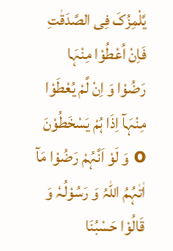یَّلْمِزُکَ فِی الصَّدَقٰتِ فَاِنْ اُعْطُوْا مِنْہَا رَضُوْا وَ اِنْ لَّمْ یُعْطَوْا مِنْہَآ اِذَا ہُمْ یَسْخَطُوْنَ o وَ لَوْ اَنَّہُمْ رَضُوْا مَآ اٰتٰہُمُ اللّٰہُ وَ رَسُوْلُہٗ وَ قَالُوْا حَسْبُنَا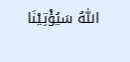اللّٰہُ سَیُؤْتِیْنَا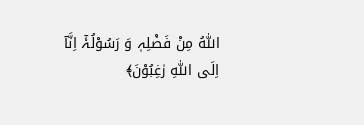اللّٰہُ مِنْ فَضْلِہٖ وَ رَسُوْلُہٗٓ اِنَّآ اِلَی اللّٰہِ رٰغِبُوْنَ﴾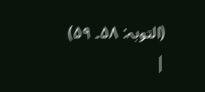(التوبہ: ۵۸۔ ۵۹)
|